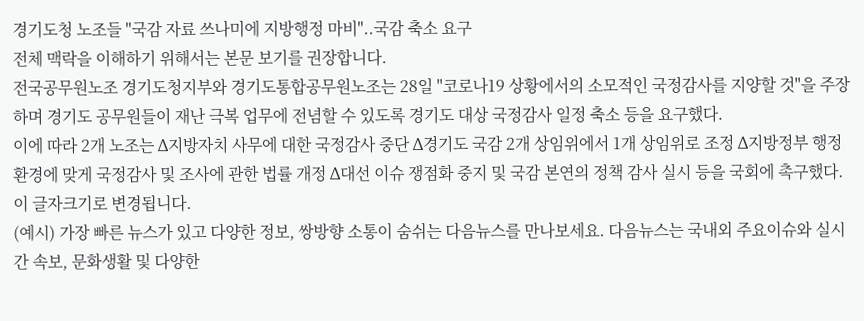경기도청 노조들 "국감 자료 쓰나미에 지방행정 마비"..국감 축소 요구
전체 맥락을 이해하기 위해서는 본문 보기를 권장합니다.
전국공무원노조 경기도청지부와 경기도통합공무원노조는 28일 "코로나19 상황에서의 소모적인 국정감사를 지양할 것"을 주장하며 경기도 공무원들이 재난 극복 업무에 전념할 수 있도록 경기도 대상 국정감사 일정 축소 등을 요구했다.
이에 따라 2개 노조는 Δ지방자치 사무에 대한 국정감사 중단 Δ경기도 국감 2개 상임위에서 1개 상임위로 조정 Δ지방정부 행정 환경에 맞게 국정감사 및 조사에 관한 법률 개정 Δ대선 이슈 쟁점화 중지 및 국감 본연의 정책 감사 실시 등을 국회에 촉구했다.
이 글자크기로 변경됩니다.
(예시) 가장 빠른 뉴스가 있고 다양한 정보, 쌍방향 소통이 숨쉬는 다음뉴스를 만나보세요. 다음뉴스는 국내외 주요이슈와 실시간 속보, 문화생활 및 다양한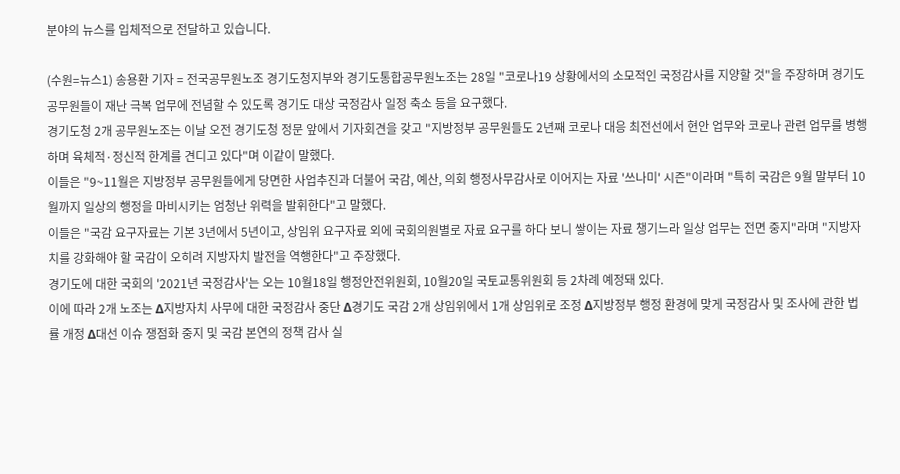분야의 뉴스를 입체적으로 전달하고 있습니다.

(수원=뉴스1) 송용환 기자 = 전국공무원노조 경기도청지부와 경기도통합공무원노조는 28일 "코로나19 상황에서의 소모적인 국정감사를 지양할 것"을 주장하며 경기도 공무원들이 재난 극복 업무에 전념할 수 있도록 경기도 대상 국정감사 일정 축소 등을 요구했다.
경기도청 2개 공무원노조는 이날 오전 경기도청 정문 앞에서 기자회견을 갖고 "지방정부 공무원들도 2년째 코로나 대응 최전선에서 현안 업무와 코로나 관련 업무를 병행하며 육체적·정신적 한계를 견디고 있다"며 이같이 말했다.
이들은 "9~11월은 지방정부 공무원들에게 당면한 사업추진과 더불어 국감, 예산, 의회 행정사무감사로 이어지는 자료 '쓰나미' 시즌"이라며 "특히 국감은 9월 말부터 10월까지 일상의 행정을 마비시키는 엄청난 위력을 발휘한다"고 말했다.
이들은 "국감 요구자료는 기본 3년에서 5년이고, 상임위 요구자료 외에 국회의원별로 자료 요구를 하다 보니 쌓이는 자료 챙기느라 일상 업무는 전면 중지"라며 "지방자치를 강화해야 할 국감이 오히려 지방자치 발전을 역행한다"고 주장했다.
경기도에 대한 국회의 '2021년 국정감사'는 오는 10월18일 행정안전위원회, 10월20일 국토교통위원회 등 2차례 예정돼 있다.
이에 따라 2개 노조는 Δ지방자치 사무에 대한 국정감사 중단 Δ경기도 국감 2개 상임위에서 1개 상임위로 조정 Δ지방정부 행정 환경에 맞게 국정감사 및 조사에 관한 법률 개정 Δ대선 이슈 쟁점화 중지 및 국감 본연의 정책 감사 실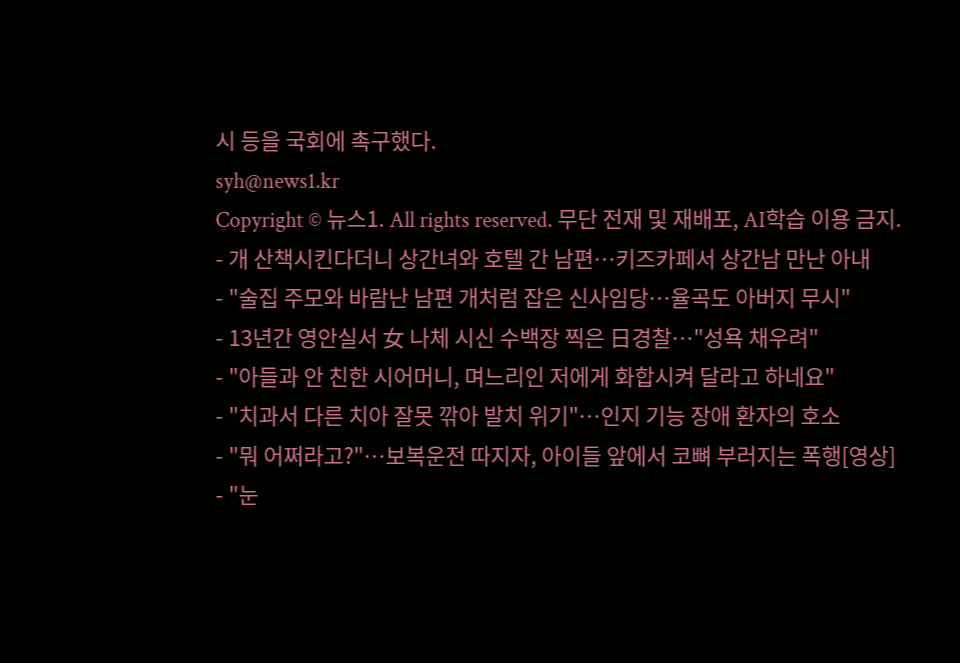시 등을 국회에 촉구했다.
syh@news1.kr
Copyright © 뉴스1. All rights reserved. 무단 전재 및 재배포, AI학습 이용 금지.
- 개 산책시킨다더니 상간녀와 호텔 간 남편…키즈카페서 상간남 만난 아내
- "술집 주모와 바람난 남편 개처럼 잡은 신사임당…율곡도 아버지 무시"
- 13년간 영안실서 女 나체 시신 수백장 찍은 日경찰…"성욕 채우려"
- "아들과 안 친한 시어머니, 며느리인 저에게 화합시켜 달라고 하네요"
- "치과서 다른 치아 잘못 깎아 발치 위기"…인지 기능 장애 환자의 호소
- "뭐 어쩌라고?"…보복운전 따지자, 아이들 앞에서 코뼈 부러지는 폭행[영상]
- "눈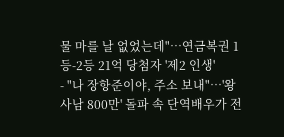물 마를 날 없었는데"…연금복권 1등-2등 21억 당첨자 '제2 인생'
- "나 장항준이야, 주소 보내"…'왕사남 800만' 돌파 속 단역배우가 전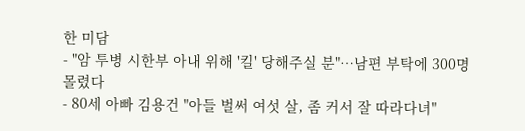한 미담
- "암 투병 시한부 아내 위해 '킬' 당해주실 분"…남편 부탁에 300명 몰렸다
- 80세 아빠 김용건 "아들 벌써 여섯 살, 좀 커서 잘 따라다녀"